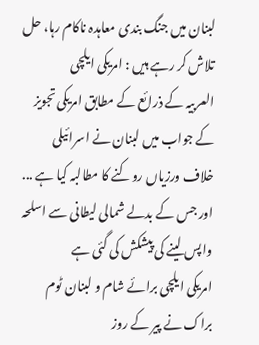لبنان میں جنگ بندی معاہدہ ناکام رہا، حل تلاش کر رہے ہیں : امریکی ایلچی
العربیہ کے ذرائع کے مطابق امریکی تجویز کے جواب میں لبنان نے اسرائیلی خلاف ورزیاں روکنے کا مطالبہ کیا ہے ... اور جس کے بدلے شمالی لیطانی سے اسلحہ واپس لینے کی پیشکش کی گئی ہے
امریکی ایلچی برائے شام و لبنان ٹوم براک نے پیر کے روز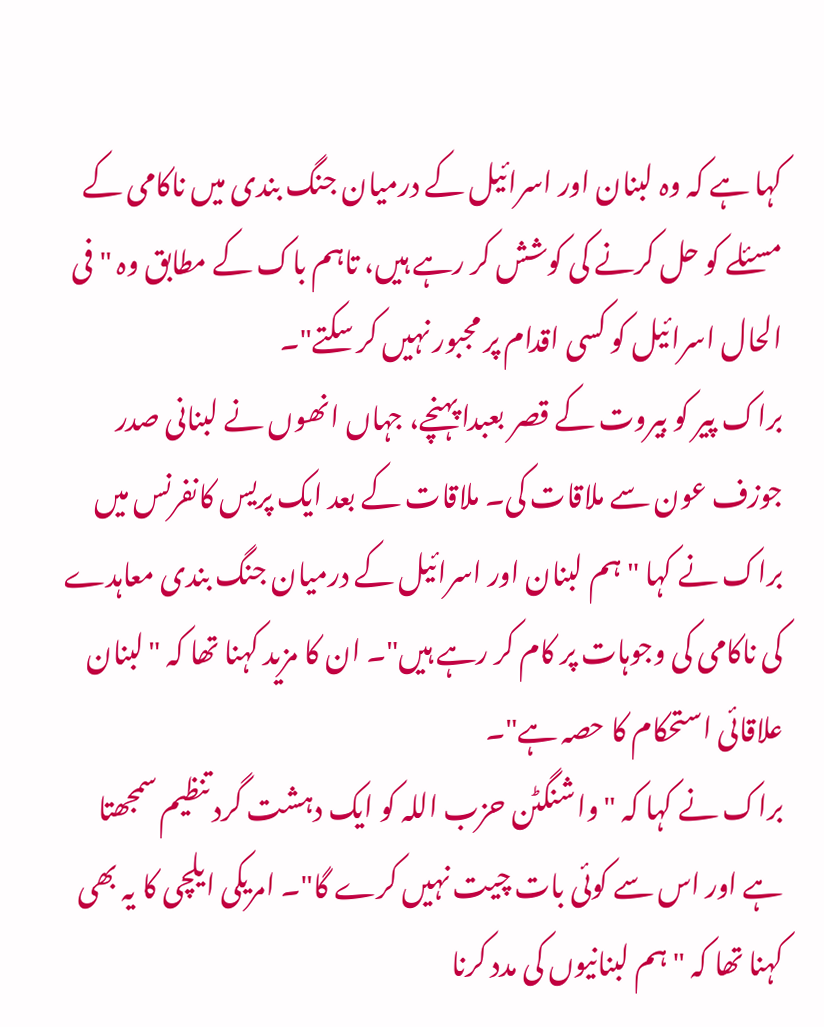کہا ہے کہ وہ لبنان اور اسرائیل کے درمیان جنگ بندی میں ناکامی کے مسئلے کو حل کرنے کی کوشش کر رہے ہیں، تاہم باک کے مطابق وہ "فی الحال اسرائیل کو کسی اقدام پر مجبور نہیں کر سکتے"۔
براک پیر کو بیروت کے قصر بعبدا پہنچے، جہاں انھوں نے لبنانی صدر جوزف عون سے ملاقات کی۔ ملاقات کے بعد ایک پریس کانفرنس میں براک نے کہا "ہم لبنان اور اسرائیل کے درمیان جنگ بندی معاہدے کی ناکامی کی وجوہات پر کام کر رہے ہیں"۔ ان کا مزید کہنا تھا کہ "لبنان علاقائی استحکام کا حصہ ہے"۔
براک نے کہا کہ "واشنگٹن حزب اللہ کو ایک دہشت گرد تنظیم سمجھتا ہے اور اس سے کوئی بات چیت نہیں کرے گا"۔ امریکی ایلچی کا یہ بھی کہنا تھا کہ "ہم لبنانیوں کی مدد کرنا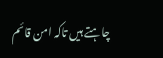چاہتے ہیں تاکہ امن قائم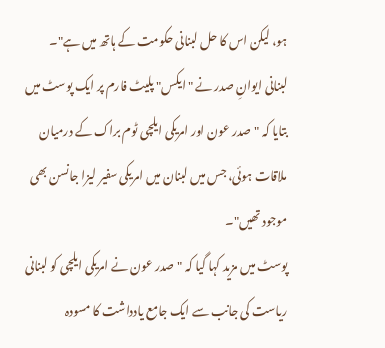ہو، لیکن اس کا حل لبنانی حکومت کے ہاتھ میں ہے"۔
لبنانی ایوانِ صدر نے "ایکس" پلیٹ فارم پر ایک پوسٹ میں بتایا کہ "صدر عون اور امریکی ایلچی ٹوم براک کے درمیان ملاقات ہوئی، جس میں لبنان میں امریکی سفیر لیزا جانسن بھی موجود تھیں"۔
پوسٹ میں مزید کہا گیا کہ "صدر عون نے امریکی ایلچی کو لبنانی ریاست کی جانب سے ایک جامع یادداشت کا مسودہ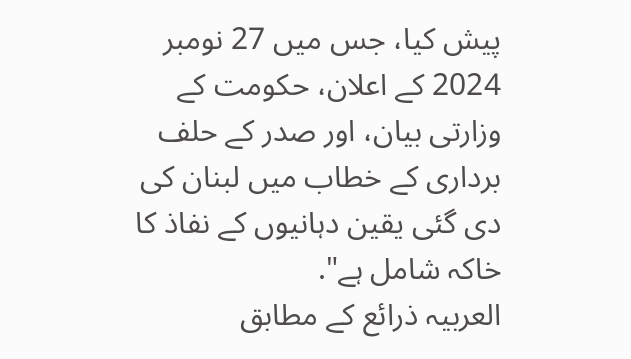پیش کیا، جس میں 27 نومبر 2024 کے اعلان، حکومت کے وزارتی بیان، اور صدر کے حلف برداری کے خطاب میں لبنان کی دی گئی یقین دہانیوں کے نفاذ کا خاکہ شامل ہے".
العربیہ ذرائع کے مطابق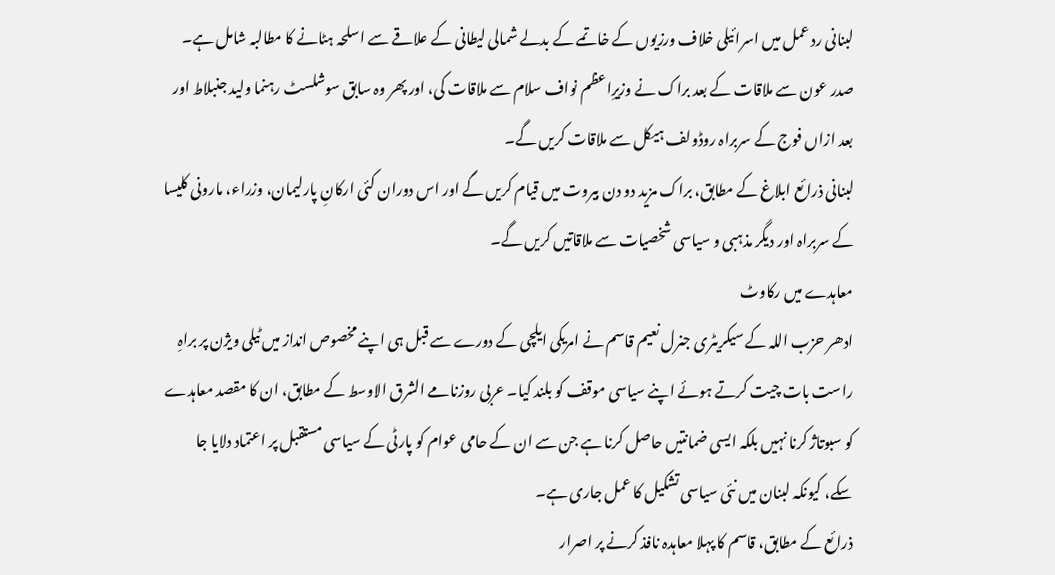لبنانی رد عمل میں اسرائیلی خلاف ورزیوں کے خاتمے کے بدلے شمالی لیطانی کے علاقے سے اسلحہ ہٹانے کا مطالبہ شامل ہے۔
صدر عون سے ملاقات کے بعد براک نے وزیرِاعظم نواف سلام سے ملاقات کی، اور پھر وہ سابق سوشلسٹ رہنما ولید جنبلاط اور بعد ازاں فوج کے سربراہ روڈولف ہیکل سے ملاقات کریں گے۔
لبنانی ذرائع ابلاغ کے مطابق، براک مزید دو دن بیروت میں قیام کریں گے اور اس دوران کئی ارکانِ پارلیمان، وزراء، مارونی کلیسا کے سربراہ اور دیگر مذہبی و سیاسی شخصیات سے ملاقاتیں کریں گے۔
معاہدے میں رکاوٹ
ادھر حزب اللہ کے سیکریٹری جنرل نعیم قاسم نے امریکی ایلچی کے دورے سے قبل ہی اپنے مخصوص انداز میں ٹیلی ویژن پر براہِ راست بات چیت کرتے ہوئے اپنے سیاسی موقف کو بلند کیا۔ عربی روزنامے الشرق الاوسط کے مطابق، ان کا مقصد معاہدے کو سبوتاژ کرنا نہیں بلکہ ایسی ضمانتیں حاصل کرنا ہے جن سے ان کے حامی عوام کو پارٹی کے سیاسی مستقبل پر اعتماد دلایا جا سکے، کیونکہ لبنان میں نئی سیاسی تشکیل کا عمل جاری ہے۔
ذرائع کے مطابق، قاسم کا پہلا معاہدہ نافذ کرنے پر اصرار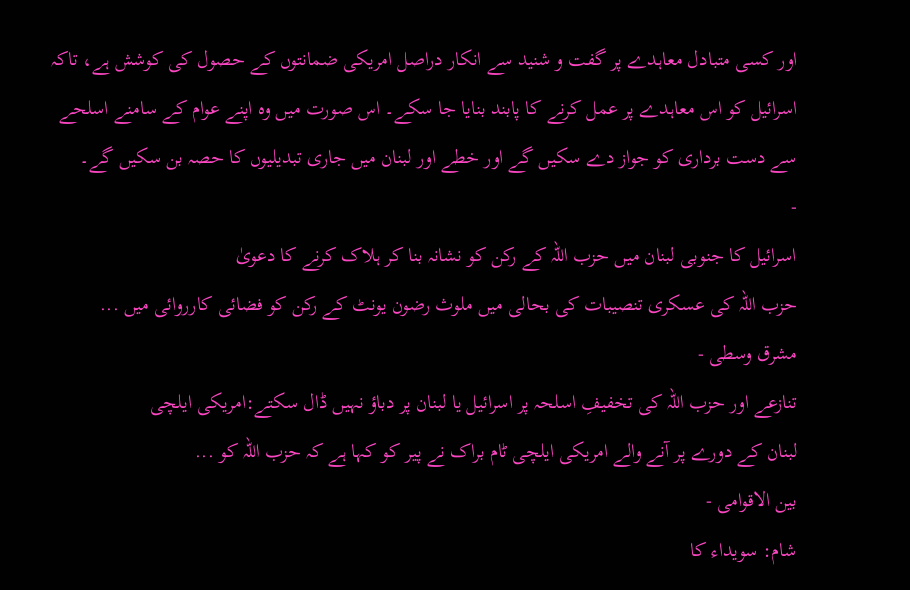اور کسی متبادل معاہدے پر گفت و شنید سے انکار دراصل امریکی ضمانتوں کے حصول کی کوشش ہے، تاکہ اسرائیل کو اس معاہدے پر عمل کرنے کا پابند بنایا جا سکے۔ اس صورت میں وہ اپنے عوام کے سامنے اسلحے سے دست برداری کو جواز دے سکیں گے اور خطے اور لبنان میں جاری تبدیلیوں کا حصہ بن سکیں گے۔
-
اسرائیل کا جنوبی لبنان میں حزب اللہ کے رکن کو نشانہ بنا کر ہلاک کرنے کا دعویٰ
حزب اللہ کی عسکری تنصیبات کی بحالی میں ملوث رضون یونٹ کے رکن کو فضائی کارروائی میں ...
مشرق وسطی -
تنازعے اور حزب اللہ کی تخفیفِ اسلحہ پر اسرائیل یا لبنان پر دباؤ نہیں ڈال سکتے:امریکی ایلچی
لبنان کے دورے پر آنے والے امریکی ایلچی ٹام براک نے پیر کو کہا ہے کہ حزب اللہ کو ...
بين الاقوامى -
شام: سویداء کا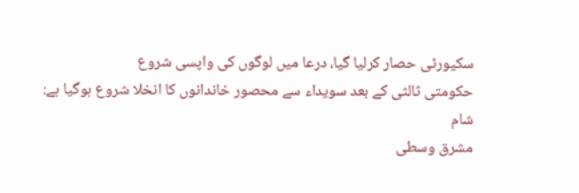سکیورٹی حصار کرلیا گیا، درعا میں لوگوں کی واپسی شروع
حکومتی ثالثی کے بعد سویداء سے محصور خاندانوں کا انخلا شروع ہوگیا ہے: شام
مشرق وسطی